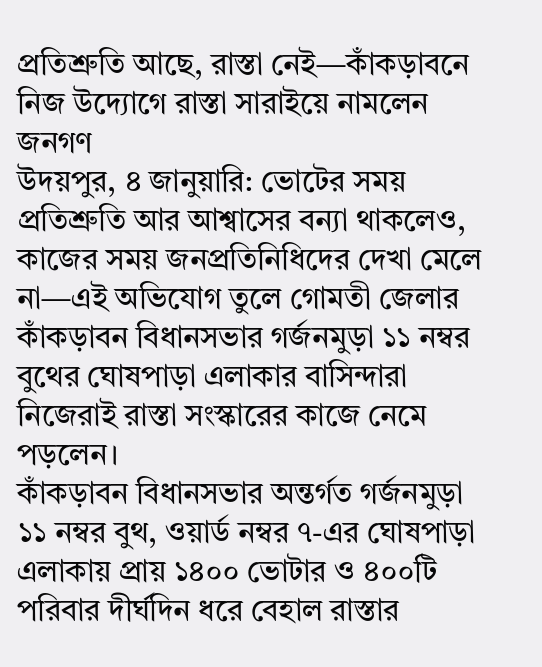প্রতিশ্রুতি আছে, রাস্তা নেই—কাঁকড়াবনে নিজ উদ্যোগে রাস্তা সারাইয়ে নামলেন জনগণ
উদয়পুর, ৪ জানুয়ারি: ভোটের সময় প্রতিশ্রুতি আর আশ্বাসের বন্যা থাকলেও, কাজের সময় জনপ্রতিনিধিদের দেখা মেলে না—এই অভিযোগ তুলে গোমতী জেলার কাঁকড়াবন বিধানসভার গর্জনমুড়া ১১ নম্বর বুথের ঘোষপাড়া এলাকার বাসিন্দারা নিজেরাই রাস্তা সংস্কারের কাজে নেমে পড়লেন।
কাঁকড়াবন বিধানসভার অন্তর্গত গর্জনমুড়া ১১ নম্বর বুথ, ওয়ার্ড নম্বর ৭-এর ঘোষপাড়া এলাকায় প্রায় ১৪০০ ভোটার ও ৪০০টি পরিবার দীর্ঘদিন ধরে বেহাল রাস্তার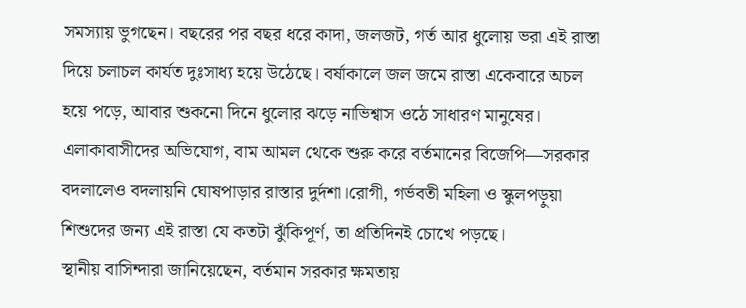সমস্যায় ভুগছেন। বছরের পর বছর ধরে কাদা, জলজট, গর্ত আর ধুলোয় ভরা এই রাস্তা দিয়ে চলাচল কার্যত দুঃসাধ্য হয়ে উঠেছে। বর্ষাকালে জল জমে রাস্তা একেবারে অচল হয়ে পড়ে, আবার শুকনো দিনে ধুলোর ঝড়ে নাভিশ্বাস ওঠে সাধারণ মানুষের।
এলাকাবাসীদের অভিযোগ, বাম আমল থেকে শুরু করে বর্তমানের বিজেপি—সরকার বদলালেও বদলায়নি ঘোষপাড়ার রাস্তার দুর্দশা।রোগী, গর্ভবতী মহিলা ও স্কুলপড়ুয়া শিশুদের জন্য এই রাস্তা যে কতটা ঝুঁকিপূর্ণ, তা প্রতিদিনই চোখে পড়ছে।
স্থানীয় বাসিন্দারা জানিয়েছেন, বর্তমান সরকার ক্ষমতায়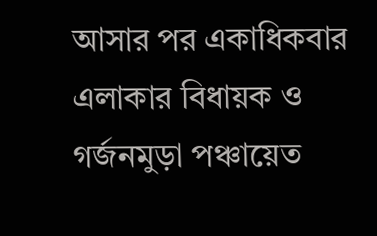আসার পর একাধিকবার এলাকার বিধায়ক ও গর্জনমুড়া পঞ্চায়েত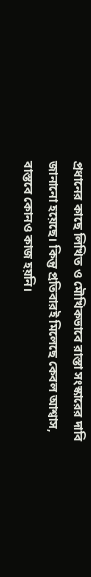প্রধানের কাছে লিখিত ও মৌখিকভাবে রাস্তা সংস্কারের দাবি জানানো হয়েছে। কিন্তু প্রতিবারই মিলেছে কেবল আশ্বাস, বাস্তবে কোনও কাজ হয়নি।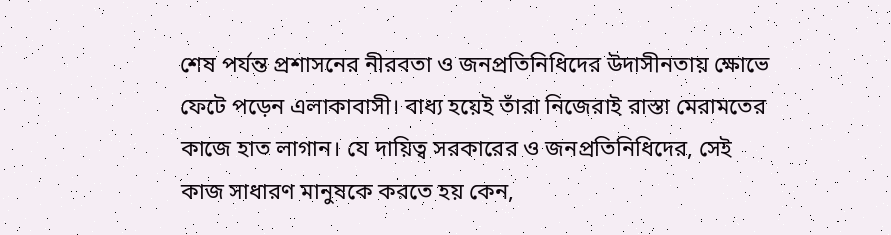শেষ পর্যন্ত প্রশাসনের নীরবতা ও জনপ্রতিনিধিদের উদাসীনতায় ক্ষোভে ফেটে পড়েন এলাকাবাসী। বাধ্য হয়েই তাঁরা নিজেরাই রাস্তা মেরামতের কাজে হাত লাগান। যে দায়িত্ব সরকারের ও জনপ্রতিনিধিদের, সেই কাজ সাধারণ মানুষকে করতে হয় কেন,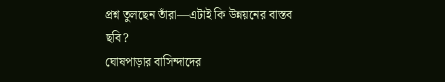প্রশ্ন তুলছেন তাঁরা—এটাই কি উন্নয়নের বাস্তব ছবি?
ঘোষপাড়ার বাসিন্দাদের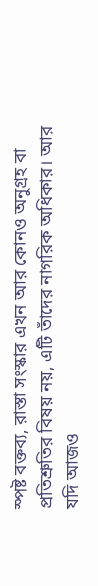স্পষ্ট বক্তব্য, রাস্তা সংস্কার এখন আর কোনও অনুগ্রহ বা প্রতিশ্রুতির বিষয় নয়, এটি তাঁদের নাগরিক অধিকার। আর যদি আজও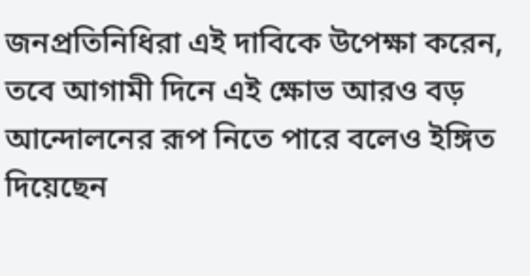জনপ্রতিনিধিরা এই দাবিকে উপেক্ষা করেন, তবে আগামী দিনে এই ক্ষোভ আরও বড় আন্দোলনের রূপ নিতে পারে বলেও ইঙ্গিত দিয়েছেন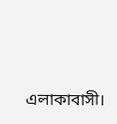এলাকাবাসী।